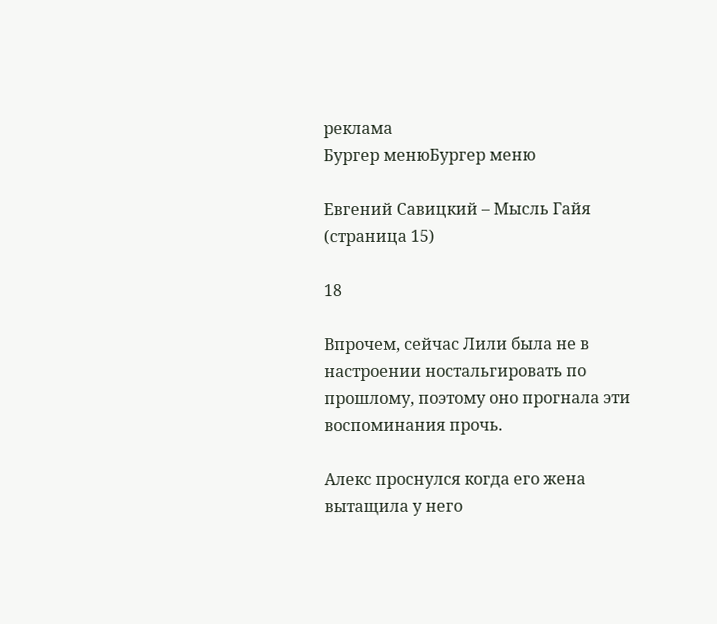реклама
Бургер менюБургер меню

Евгений Савицкий – Мысль Гайя (страница 15)

18

Впрочем, сейчас Лили была не в настроении ностальгировать по прошлому, поэтому оно прогнала эти воспоминания прочь.

Алекс проснулся когда его жена вытащила у него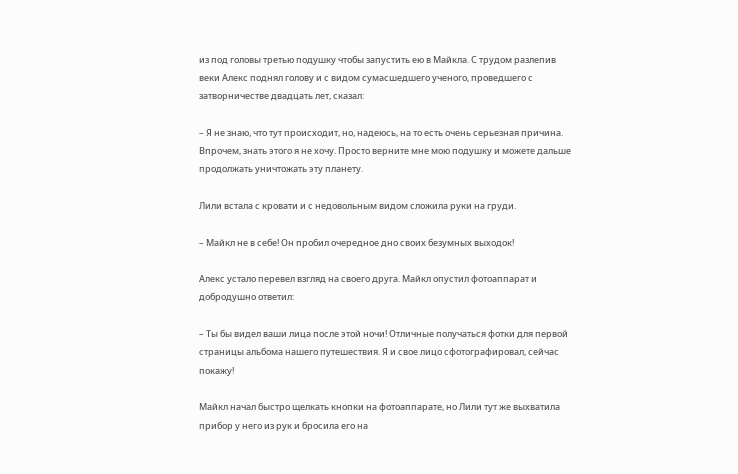из под головы третью подушку чтобы запустить ею в Майкла. С трудом разлепив веки Алекс поднял голову и с видом сумасшедшего ученого, проведшего с затворничестве двадцать лет, сказал:

– Я не знаю, что тут происходит, но, надеюсь, на то есть очень серьезная причина. Впрочем, знать этого я не хочу. Просто верните мне мою подушку и можете дальше продолжать уничтожать эту планету.

Лили встала с кровати и с недовольным видом сложила руки на груди.

– Майкл не в себе! Он пробил очередное дно своих безумных выходок!

Алекс устало перевел взгляд на своего друга. Майкл опустил фотоаппарат и добродушно ответил:

– Ты бы видел ваши лица после этой ночи! Отличные получаться фотки для первой страницы альбома нашего путешествия. Я и свое лицо сфотографировал, сейчас покажу!

Майкл начал быстро щелкать кнопки на фотоаппарате, но Лили тут же выхватила прибор у него из рук и бросила его на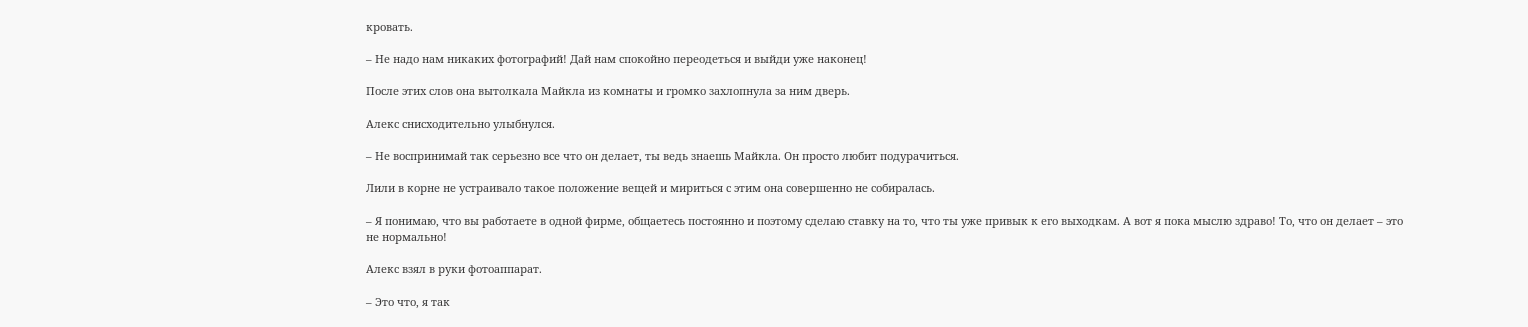кровать.

– Не надо нам никаких фотографий! Дай нам спокойно переодеться и выйди уже наконец!

После этих слов она вытолкала Майкла из комнаты и громко захлопнула за ним дверь.

Алекс снисходительно улыбнулся.

– Не воспринимай так серьезно все что он делает, ты ведь знаешь Майкла. Он просто любит подурачиться.

Лили в корне не устраивало такое положение вещей и мириться с этим она совершенно не собиралась.

– Я понимаю, что вы работаете в одной фирме, общаетесь постоянно и поэтому сделаю ставку на то, что ты уже привык к его выходкам. А вот я пока мыслю здраво! То, что он делает – это не нормально!

Алекс взял в руки фотоаппарат.

– Это что, я так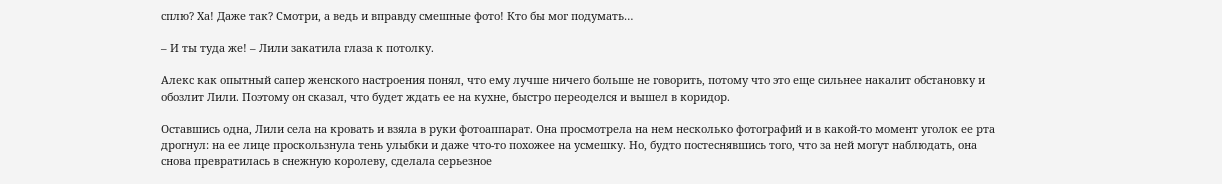сплю? Ха! Даже так? Смотри, а ведь и вправду смешные фото! Кто бы мог подумать…

– И ты туда же! – Лили закатила глаза к потолку.

Алекс как опытный сапер женского настроения понял, что ему лучше ничего больше не говорить, потому что это еще сильнее накалит обстановку и обозлит Лили. Поэтому он сказал, что будет ждать ее на кухне, быстро переоделся и вышел в коридор.

Оставшись одна, Лили села на кровать и взяла в руки фотоаппарат. Она просмотрела на нем несколько фотографий и в какой-то момент уголок ее рта дрогнул: на ее лице проскользнула тень улыбки и даже что-то похожее на усмешку. Но, будто постеснявшись того, что за ней могут наблюдать, она снова превратилась в снежную королеву, сделала серьезное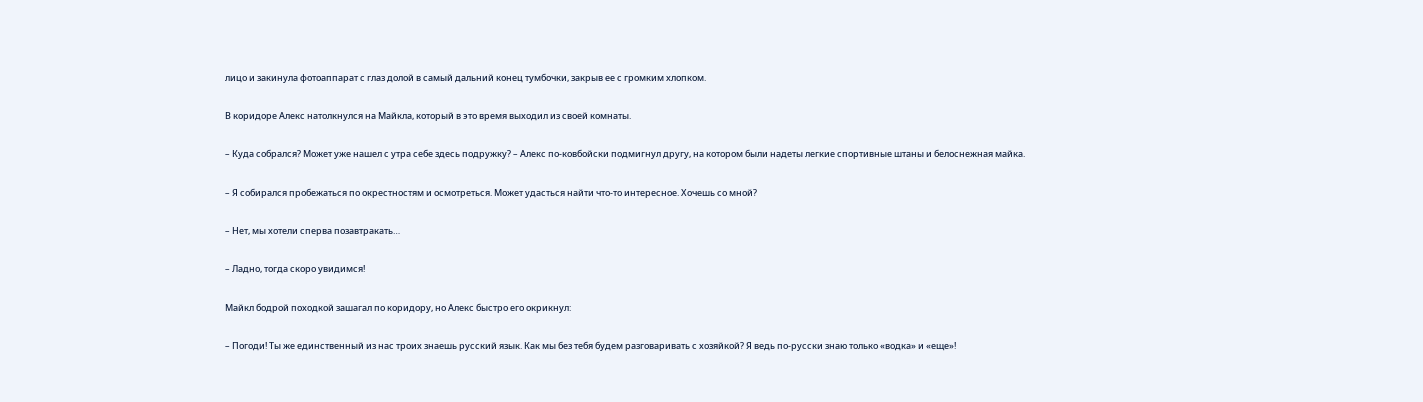лицо и закинула фотоаппарат с глаз долой в самый дальний конец тумбочки, закрыв ее с громким хлопком.

В коридоре Алекс натолкнулся на Майкла, который в это время выходил из своей комнаты.

– Куда собрался? Может уже нашел с утра себе здесь подружку? – Алекс по-ковбойски подмигнул другу, на котором были надеты легкие спортивные штаны и белоснежная майка.

– Я собирался пробежаться по окрестностям и осмотреться. Может удасться найти что-то интересное. Хочешь со мной?

– Нет, мы хотели сперва позавтракать…

– Ладно, тогда скоро увидимся!

Майкл бодрой походкой зашагал по коридору, но Алекс быстро его окрикнул:

– Погоди! Ты же единственный из нас троих знаешь русский язык. Как мы без тебя будем разговаривать с хозяйкой? Я ведь по-русски знаю только «водка» и «еще»!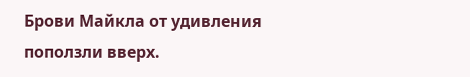Брови Майкла от удивления поползли вверх.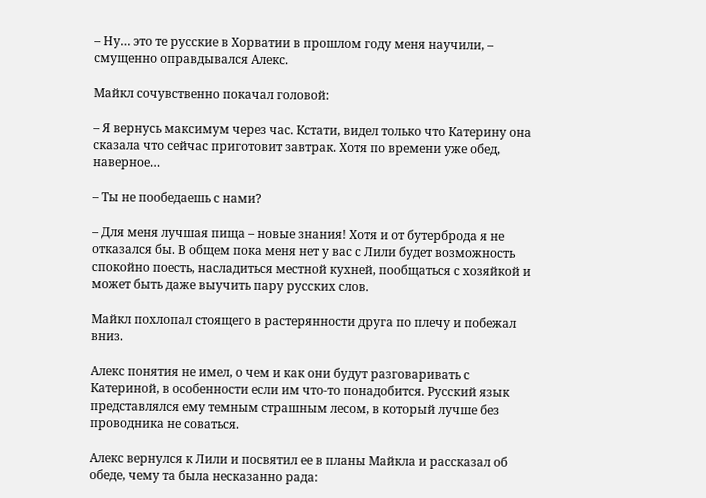– Ну… это те русские в Хорватии в прошлом году меня научили, – смущенно оправдывался Алекс.

Майкл сочувственно покачал головой:

– Я вернусь максимум через час. Кстати, видел только что Катерину она сказала что сейчас приготовит завтрак. Хотя по времени уже обед, наверное…

– Ты не пообедаешь с нами?

– Для меня лучшая пища – новые знания! Хотя и от бутерброда я не отказался бы. В общем пока меня нет у вас с Лили будет возможность спокойно поесть, насладиться местной кухней, пообщаться с хозяйкой и может быть даже выучить пару русских слов.

Майкл похлопал стоящего в растерянности друга по плечу и побежал вниз.

Алекс понятия не имел, о чем и как они будут разговаривать с Катериной, в особенности если им что-то понадобится. Русский язык представлялся ему темным страшным лесом, в который лучше без проводника не соваться.

Алекс вернулся к Лили и посвятил ее в планы Майкла и рассказал об обеде, чему та была несказанно рада: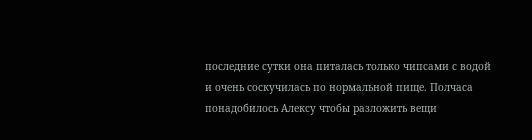последние сутки она питалась только чипсами с водой и очень соскучилась по нормальной пище. Полчаса понадобилось Алексу чтобы разложить вещи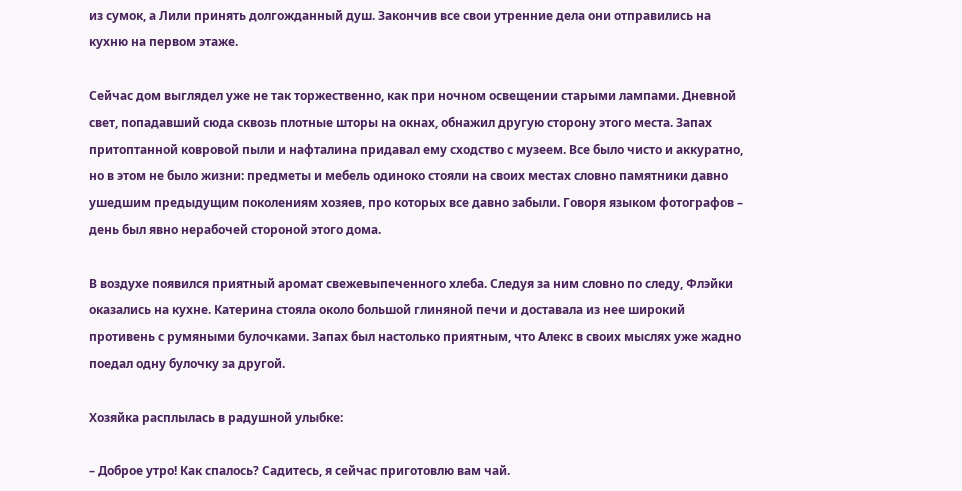из сумок, а Лили принять долгожданный душ. Закончив все свои утренние дела они отправились на кухню на первом этаже.

Сейчас дом выглядел уже не так торжественно, как при ночном освещении старыми лампами. Дневной свет, попадавший сюда сквозь плотные шторы на окнах, обнажил другую сторону этого места. Запах притоптанной ковровой пыли и нафталина придавал ему сходство с музеем. Все было чисто и аккуратно, но в этом не было жизни: предметы и мебель одиноко стояли на своих местах словно памятники давно ушедшим предыдущим поколениям хозяев, про которых все давно забыли. Говоря языком фотографов – день был явно нерабочей стороной этого дома.

В воздухе появился приятный аромат свежевыпеченного хлеба. Следуя за ним словно по следу, Флэйки оказались на кухне. Катерина стояла около большой глиняной печи и доставала из нее широкий противень с румяными булочками. Запах был настолько приятным, что Алекс в своих мыслях уже жадно поедал одну булочку за другой.

Хозяйка расплылась в радушной улыбке:

– Доброе утро! Как спалось? Садитесь, я сейчас приготовлю вам чай.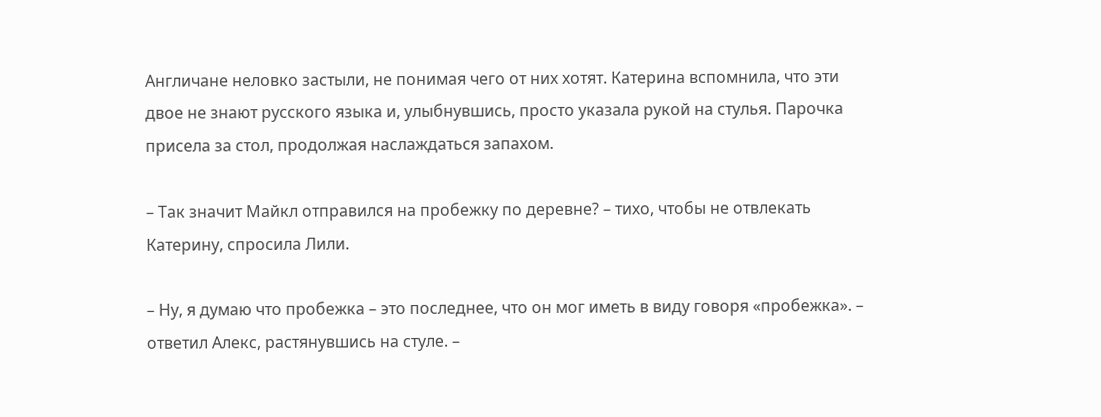Англичане неловко застыли, не понимая чего от них хотят. Катерина вспомнила, что эти двое не знают русского языка и, улыбнувшись, просто указала рукой на стулья. Парочка присела за стол, продолжая наслаждаться запахом.

– Так значит Майкл отправился на пробежку по деревне? – тихо, чтобы не отвлекать Катерину, спросила Лили.

– Ну, я думаю что пробежка – это последнее, что он мог иметь в виду говоря «пробежка». – ответил Алекс, растянувшись на стуле. –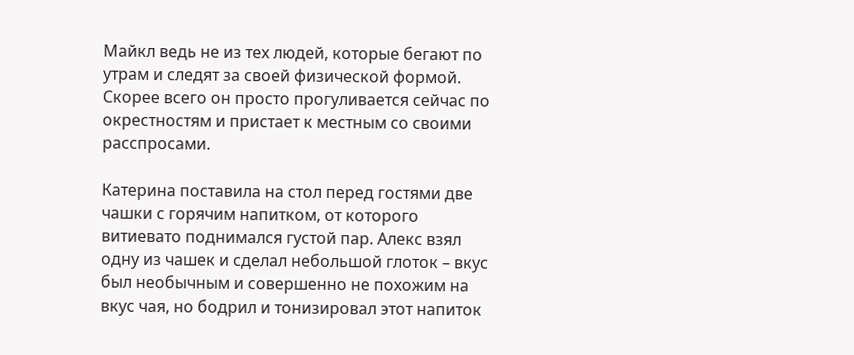Майкл ведь не из тех людей, которые бегают по утрам и следят за своей физической формой. Скорее всего он просто прогуливается сейчас по окрестностям и пристает к местным со своими расспросами.

Катерина поставила на стол перед гостями две чашки с горячим напитком, от которого витиевато поднимался густой пар. Алекс взял одну из чашек и сделал небольшой глоток – вкус был необычным и совершенно не похожим на вкус чая, но бодрил и тонизировал этот напиток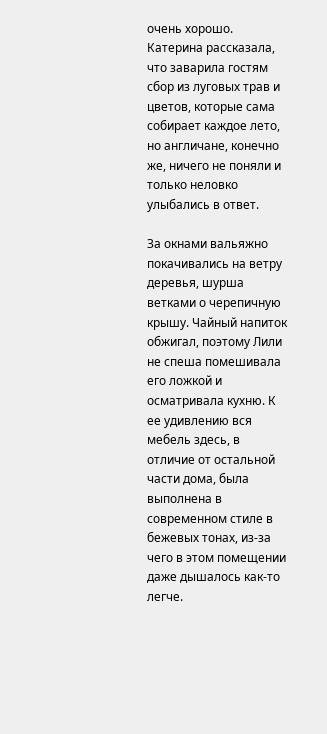очень хорошо. Катерина рассказала, что заварила гостям сбор из луговых трав и цветов, которые сама собирает каждое лето, но англичане, конечно же, ничего не поняли и только неловко улыбались в ответ.

За окнами вальяжно покачивались на ветру деревья, шурша ветками о черепичную крышу. Чайный напиток обжигал, поэтому Лили не спеша помешивала его ложкой и осматривала кухню. К ее удивлению вся мебель здесь, в отличие от остальной части дома, была выполнена в современном стиле в бежевых тонах, из-за чего в этом помещении даже дышалось как-то легче.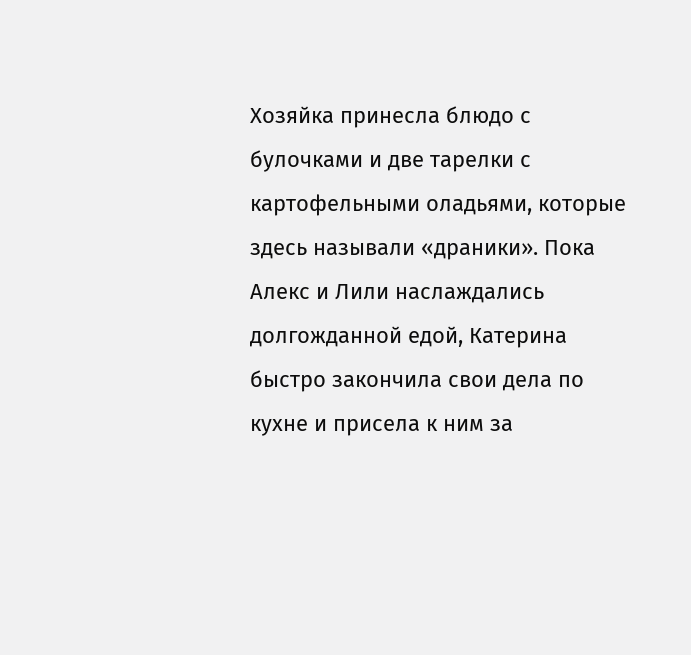Хозяйка принесла блюдо с булочками и две тарелки с картофельными оладьями, которые здесь называли «драники». Пока Алекс и Лили наслаждались долгожданной едой, Катерина быстро закончила свои дела по кухне и присела к ним за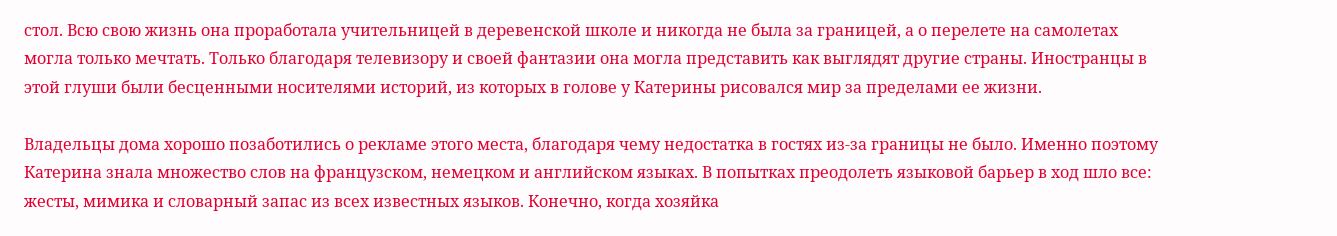стол. Всю свою жизнь она проработала учительницей в деревенской школе и никогда не была за границей, а о перелете на самолетах могла только мечтать. Только благодаря телевизору и своей фантазии она могла представить как выглядят другие страны. Иностранцы в этой глуши были бесценными носителями историй, из которых в голове у Катерины рисовался мир за пределами ее жизни.

Владельцы дома хорошо позаботились о рекламе этого места, благодаря чему недостатка в гостях из-за границы не было. Именно поэтому Катерина знала множество слов на французском, немецком и английском языках. В попытках преодолеть языковой барьер в ход шло все: жесты, мимика и словарный запас из всех известных языков. Конечно, когда хозяйка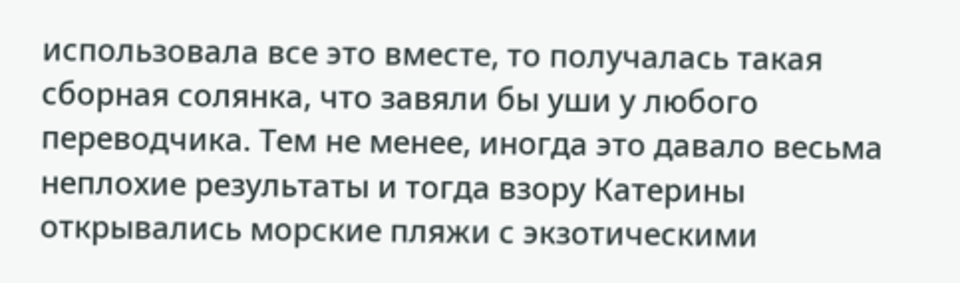использовала все это вместе, то получалась такая сборная солянка, что завяли бы уши у любого переводчика. Тем не менее, иногда это давало весьма неплохие результаты и тогда взору Катерины открывались морские пляжи с экзотическими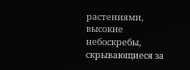растениями, высокие небоскребы, скрывающиеся за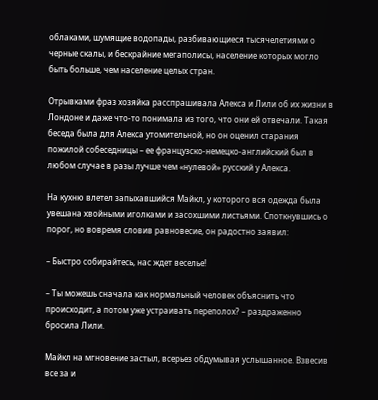облаками, шумящие водопады, разбивающиеся тысячелетиями о черные скалы, и бескрайние мегаполисы, население которых могло быть больше, чем население целых стран.

Отрывками фраз хозяйка расспрашивала Алекса и Лили об их жизни в Лондоне и даже что-то понимала из того, что они ей отвечали. Такая беседа была для Алекса утомительной, но он оценил старания пожилой собеседницы – ее французско-немецко-английский был в любом случае в разы лучше чем «нулевой» русский у Алекса.

На кухню влетел запыхавшийся Майкл, у которого вся одежда была увешана хвойными иголками и засохшими листьями. Споткнувшись о порог, но вовремя словив равновесие, он радостно заявил:

– Быстро собирайтесь, нас ждет веселье!

– Ты можешь сначала как нормальный человек объяснить что происходит, а потом уже устраивать переполох? – раздраженно бросила Лили.

Майкл на мгновение застыл, всерьез обдумывая услышанное. Взвесив все за и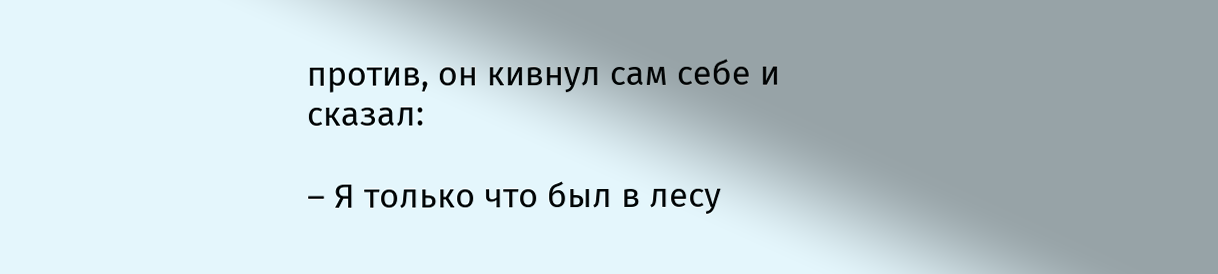против, он кивнул сам себе и сказал:

– Я только что был в лесу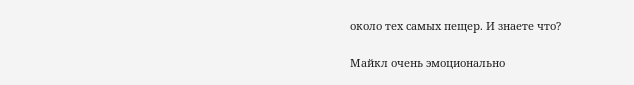около тех самых пещер. И знаете что?

Майкл очень эмоционально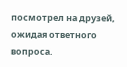посмотрел на друзей, ожидая ответного вопроса.